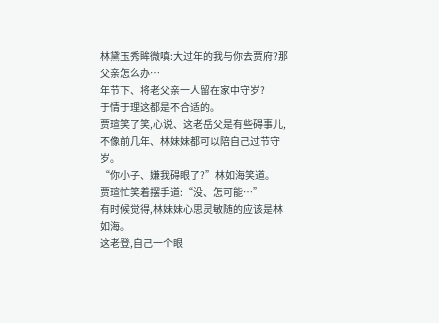林黛玉秀眸微嗔:大过年的我与你去贾府?那父亲怎么办…
年节下、将老父亲一人留在家中守岁?
于情于理这都是不合适的。
贾瑄笑了笑,心说、这老岳父是有些碍事儿,不像前几年、林妹妹都可以陪自己过节守岁。
“你小子、嫌我碍眼了?”林如海笑道。
贾瑄忙笑着摆手道:“没、怎可能…”
有时候觉得,林妹妹心思灵敏随的应该是林如海。
这老登,自己一个眼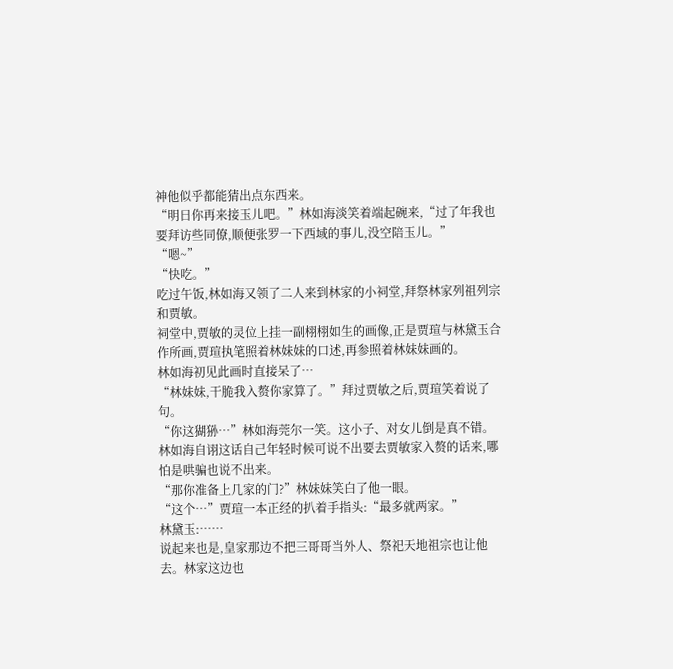神他似乎都能猜出点东西来。
“明日你再来接玉儿吧。”林如海淡笑着端起碗来,“过了年我也要拜访些同僚,顺便张罗一下西域的事儿,没空陪玉儿。”
“嗯~”
“快吃。”
吃过午饭,林如海又领了二人来到林家的小祠堂,拜祭林家列祖列宗和贾敏。
祠堂中,贾敏的灵位上挂一副栩栩如生的画像,正是贾瑄与林黛玉合作所画,贾瑄执笔照着林妹妹的口述,再参照着林妹妹画的。
林如海初见此画时直接呆了…
“林妹妹,干脆我入赘你家算了。”拜过贾敏之后,贾瑄笑着说了句。
“你这猢狲…”林如海莞尔一笑。这小子、对女儿倒是真不错。
林如海自诩这话自己年轻时候可说不出要去贾敏家入赘的话来,哪怕是哄骗也说不出来。
“那你准备上几家的门?”林妹妹笑白了他一眼。
“这个…”贾瑄一本正经的扒着手指头:“最多就两家。”
林黛玉:……
说起来也是,皇家那边不把三哥哥当外人、祭祀天地祖宗也让他去。林家这边也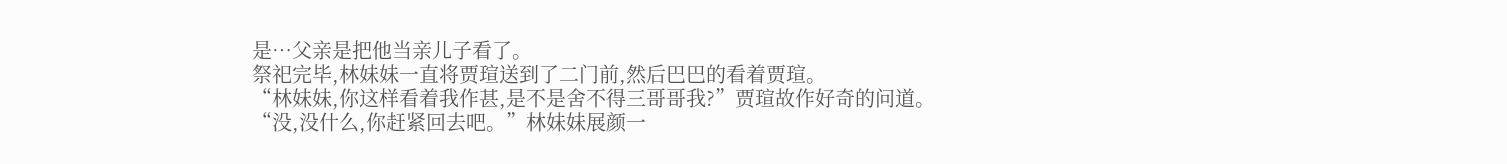是…父亲是把他当亲儿子看了。
祭祀完毕,林妹妹一直将贾瑄送到了二门前,然后巴巴的看着贾瑄。
“林妹妹,你这样看着我作甚,是不是舍不得三哥哥我?”贾瑄故作好奇的问道。
“没,没什么,你赶紧回去吧。”林妹妹展颜一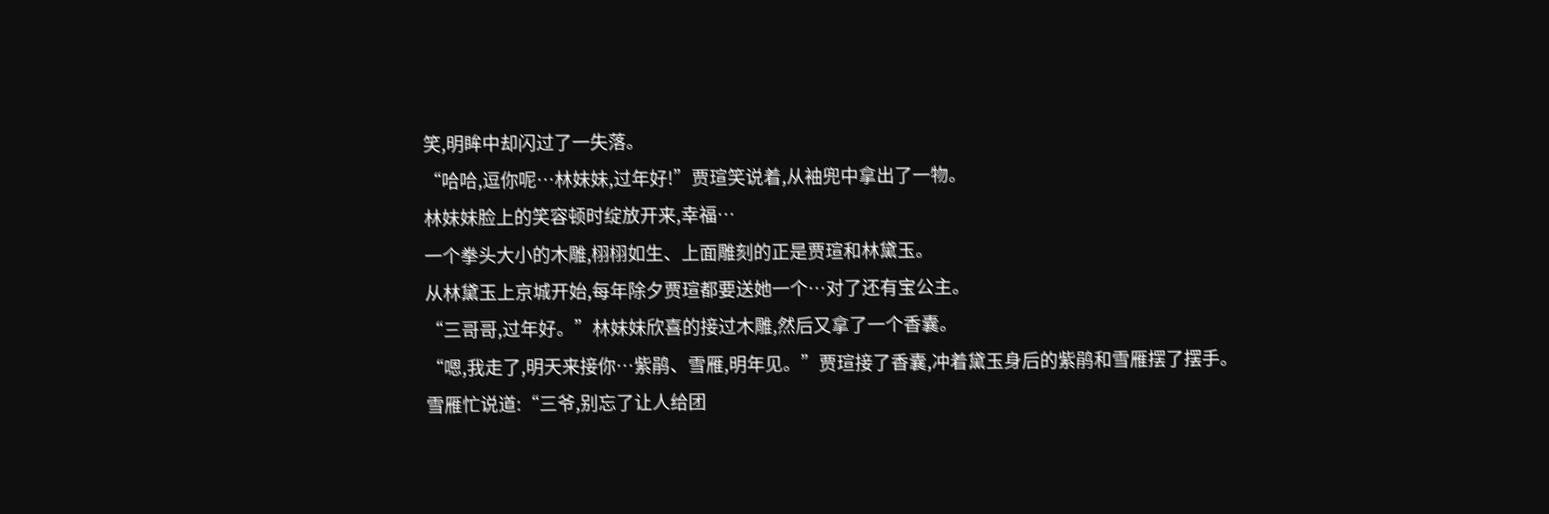笑,明眸中却闪过了一失落。
“哈哈,逗你呢…林妹妹,过年好!”贾瑄笑说着,从袖兜中拿出了一物。
林妹妹脸上的笑容顿时绽放开来,幸福…
一个拳头大小的木雕,栩栩如生、上面雕刻的正是贾瑄和林黛玉。
从林黛玉上京城开始,每年除夕贾瑄都要送她一个…对了还有宝公主。
“三哥哥,过年好。”林妹妹欣喜的接过木雕,然后又拿了一个香囊。
“嗯,我走了,明天来接你…紫鹃、雪雁,明年见。”贾瑄接了香囊,冲着黛玉身后的紫鹃和雪雁摆了摆手。
雪雁忙说道:“三爷,别忘了让人给团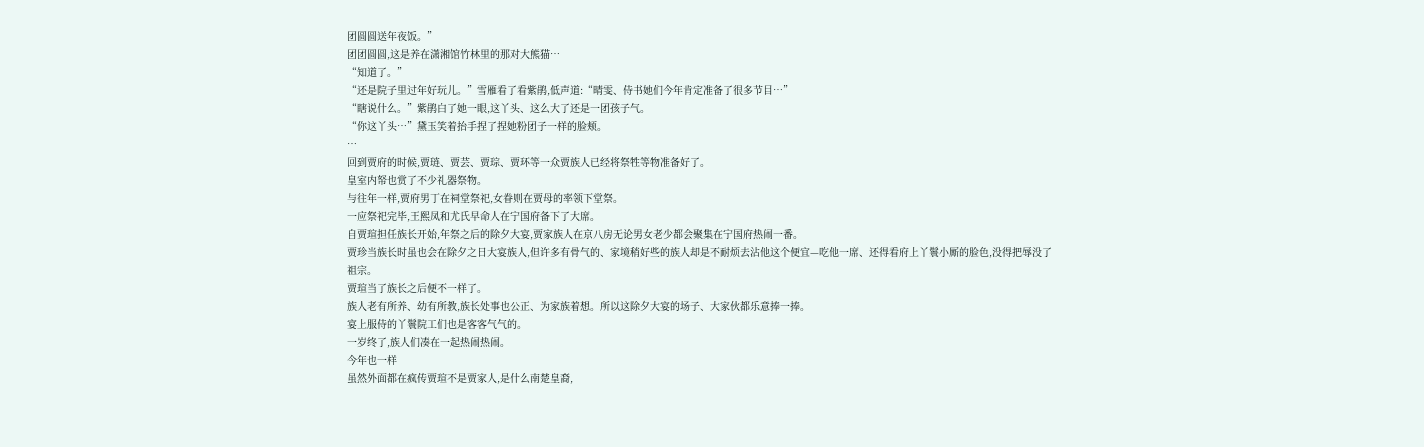团圆圆送年夜饭。”
团团圆圆,这是养在潇湘馆竹林里的那对大熊猫…
“知道了。”
“还是院子里过年好玩儿。”雪雁看了看紫鹃,低声道:“晴雯、侍书她们今年肯定准备了很多节目…”
“瞎说什么。”紫鹃白了她一眼,这丫头、这么大了还是一团孩子气。
“你这丫头…”黛玉笑着抬手捏了捏她粉团子一样的脸颊。
…
回到贾府的时候,贾琏、贾芸、贾琮、贾环等一众贾族人已经将祭牲等物准备好了。
皇室内帑也赏了不少礼器祭物。
与往年一样,贾府男丁在祠堂祭祀,女眷则在贾母的率领下堂祭。
一应祭祀完毕,王熙凤和尤氏早命人在宁国府备下了大席。
自贾瑄担任族长开始,年祭之后的除夕大宴,贾家族人在京八房无论男女老少都会聚集在宁国府热闹一番。
贾珍当族长时虽也会在除夕之日大宴族人,但许多有骨气的、家境稍好些的族人却是不耐烦去沾他这个便宜—吃他一席、还得看府上丫鬟小厮的脸色,没得把辱没了祖宗。
贾瑄当了族长之后便不一样了。
族人老有所养、幼有所教,族长处事也公正、为家族着想。所以这除夕大宴的场子、大家伙都乐意捧一捧。
宴上服侍的丫鬟院工们也是客客气气的。
一岁终了,族人们凑在一起热闹热闹。
今年也一样
虽然外面都在疯传贾瑄不是贾家人,是什么南楚皇裔,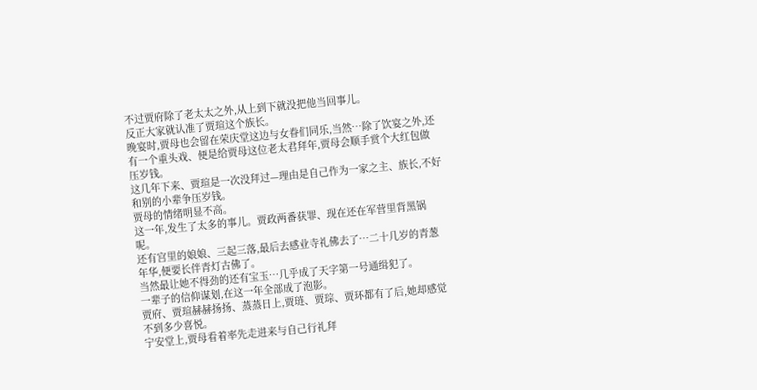不过贾府除了老太太之外,从上到下就没把他当回事儿。
反正大家就认准了贾瑄这个族长。
晚宴时,贾母也会留在荣庆堂这边与女眷们同乐,当然…除了饮宴之外,还有一个重头戏、便是给贾母这位老太君拜年,贾母会顺手赏个大红包做压岁钱。
这几年下来、贾瑄是一次没拜过—理由是自己作为一家之主、族长,不好和别的小辈争压岁钱。
贾母的情绪明显不高。
这一年,发生了太多的事儿。贾政两番获罪、现在还在军营里背黑锅呢。
还有宫里的娘娘、三起三落,最后去感业寺礼佛去了…二十几岁的青葱年华,便要长伴青灯古佛了。
当然最让她不得劲的还有宝玉…几乎成了天字第一号通缉犯了。
一辈子的信仰谋划,在这一年全部成了泡影。
贾府、贾瑄赫赫扬扬、蒸蒸日上,贾琏、贾琮、贾环都有了后,她却感觉不到多少喜悦。
宁安堂上,贾母看着率先走进来与自己行礼拜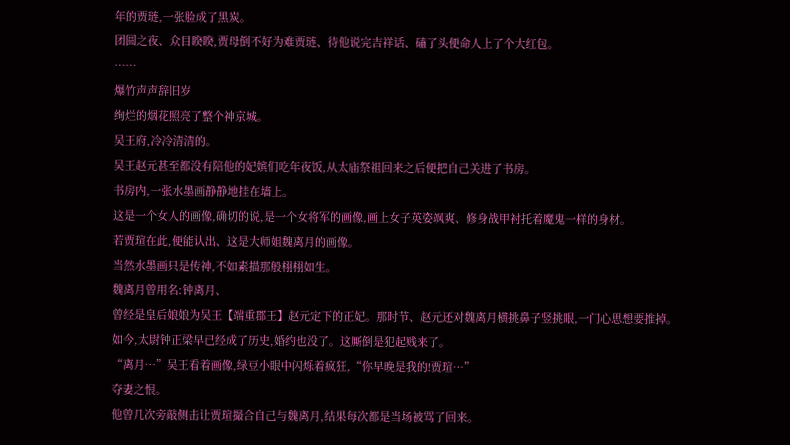年的贾琏,一张脸成了黑炭。
团圆之夜、众目睽睽,贾母倒不好为难贾琏、待他说完吉祥话、磕了头便命人上了个大红包。
……
爆竹声声辞旧岁
绚烂的烟花照亮了整个神京城。
吴王府,冷冷清清的。
吴王赵元甚至都没有陪他的妃嫔们吃年夜饭,从太庙祭祖回来之后便把自己关进了书房。
书房内,一张水墨画静静地挂在墙上。
这是一个女人的画像,确切的说,是一个女将军的画像,画上女子英姿飒爽、修身战甲衬托着魔鬼一样的身材。
若贾瑄在此,便能认出、这是大师姐魏离月的画像。
当然水墨画只是传神,不如素描那般栩栩如生。
魏离月曾用名:钟离月、
曾经是皇后娘娘为吴王【端重郡王】赵元定下的正妃。那时节、赵元还对魏离月横挑鼻子竖挑眼,一门心思想要推掉。
如今,太尉钟正梁早已经成了历史,婚约也没了。这厮倒是犯起贱来了。
“离月…”吴王看着画像,绿豆小眼中闪烁着疯狂,“你早晚是我的!贾瑄…”
夺妻之恨。
他曾几次旁敲侧击让贾瑄撮合自己与魏离月,结果每次都是当场被骂了回来。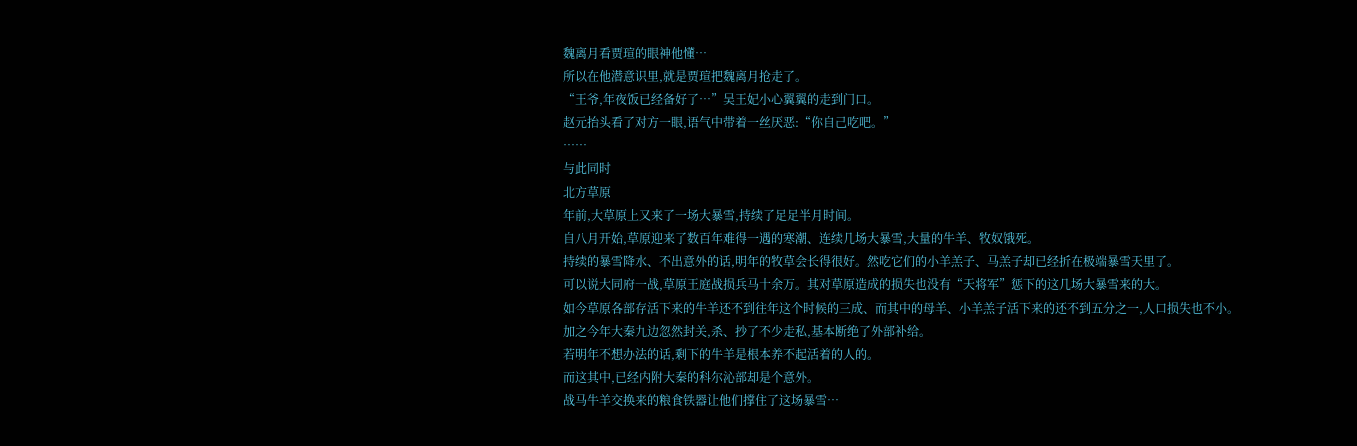魏离月看贾瑄的眼神他懂…
所以在他潜意识里,就是贾瑄把魏离月抢走了。
“王爷,年夜饭已经备好了…”吴王妃小心翼翼的走到门口。
赵元抬头看了对方一眼,语气中带着一丝厌恶:“你自己吃吧。”
……
与此同时
北方草原
年前,大草原上又来了一场大暴雪,持续了足足半月时间。
自八月开始,草原迎来了数百年难得一遇的寒潮、连续几场大暴雪,大量的牛羊、牧奴饿死。
持续的暴雪降水、不出意外的话,明年的牧草会长得很好。然吃它们的小羊羔子、马羔子却已经折在极端暴雪天里了。
可以说大同府一战,草原王庭战损兵马十余万。其对草原造成的损失也没有“天将军”惩下的这几场大暴雪来的大。
如今草原各部存活下来的牛羊还不到往年这个时候的三成、而其中的母羊、小羊羔子活下来的还不到五分之一,人口损失也不小。
加之今年大秦九边忽然封关,杀、抄了不少走私,基本断绝了外部补给。
若明年不想办法的话,剩下的牛羊是根本养不起活着的人的。
而这其中,已经内附大秦的科尔沁部却是个意外。
战马牛羊交换来的粮食铁器让他们撑住了这场暴雪…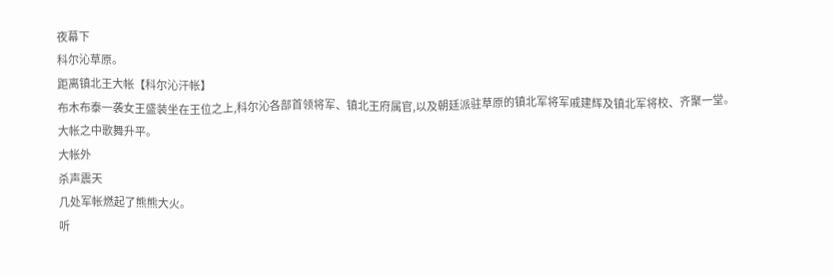夜幕下
科尔沁草原。
距离镇北王大帐【科尔沁汗帐】
布木布泰一袭女王盛装坐在王位之上,科尔沁各部首领将军、镇北王府属官,以及朝廷派驻草原的镇北军将军戚建辉及镇北军将校、齐聚一堂。
大帐之中歌舞升平。
大帐外
杀声震天
几处军帐燃起了熊熊大火。
听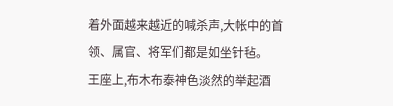着外面越来越近的喊杀声,大帐中的首领、属官、将军们都是如坐针毡。
王座上,布木布泰神色淡然的举起酒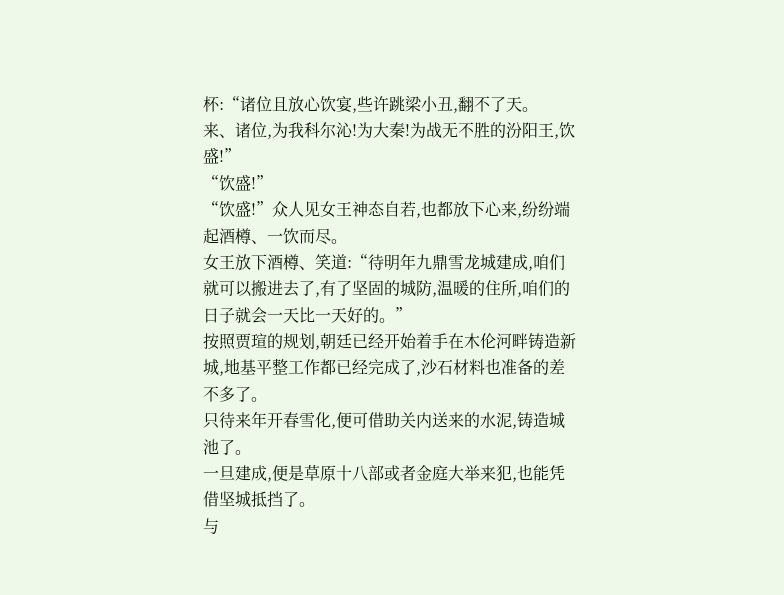杯:“诸位且放心饮宴,些许跳梁小丑,翻不了天。
来、诸位,为我科尔沁!为大秦!为战无不胜的汾阳王,饮盛!”
“饮盛!”
“饮盛!”众人见女王神态自若,也都放下心来,纷纷端起酒樽、一饮而尽。
女王放下酒樽、笑道:“待明年九鼎雪龙城建成,咱们就可以搬进去了,有了坚固的城防,温暖的住所,咱们的日子就会一天比一天好的。”
按照贾瑄的规划,朝廷已经开始着手在木伦河畔铸造新城,地基平整工作都已经完成了,沙石材料也准备的差不多了。
只待来年开春雪化,便可借助关内送来的水泥,铸造城池了。
一旦建成,便是草原十八部或者金庭大举来犯,也能凭借坚城抵挡了。
与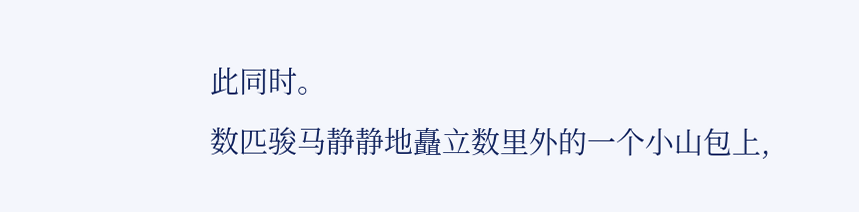此同时。
数匹骏马静静地矗立数里外的一个小山包上,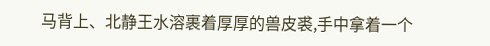马背上、北静王水溶裹着厚厚的兽皮裘,手中拿着一个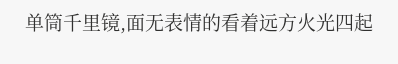单筒千里镜,面无表情的看着远方火光四起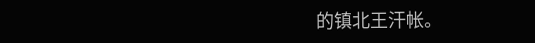的镇北王汗帐。